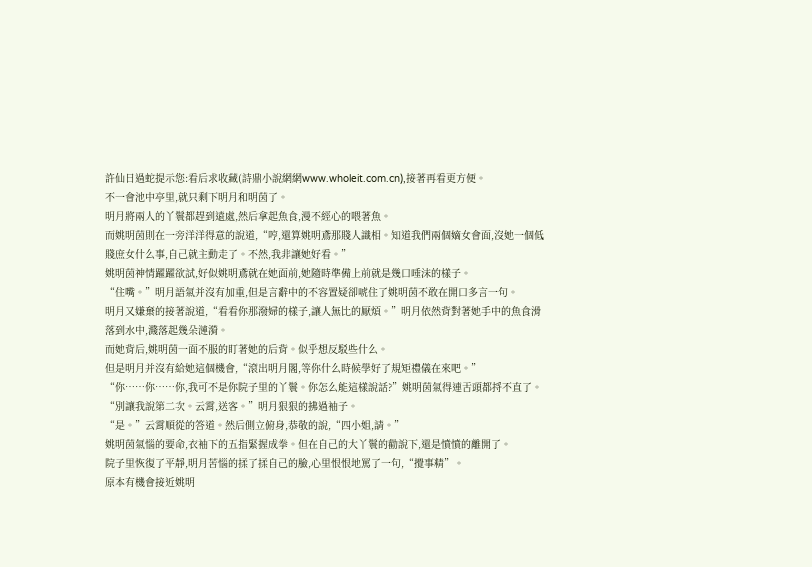許仙日過蛇提示您:看后求收藏(詩鼎小說網網www.wholeit.com.cn),接著再看更方便。
不一會池中亭里,就只剩下明月和明茵了。
明月將兩人的丫鬟都趕到遠處,然后拿起魚食,漫不經心的喂著魚。
而姚明茵則在一旁洋洋得意的說道,“哼,還算姚明鳶那賤人識相。知道我們兩個嫡女會面,沒她一個低賤庶女什么事,自己就主動走了。不然,我非讓她好看。”
姚明茵神情躍躍欲試,好似姚明鳶就在她面前,她隨時準備上前就是幾口唾沫的樣子。
“住嘴。”明月語氣并沒有加重,但是言辭中的不容置疑卻唬住了姚明茵不敢在開口多言一句。
明月又嫌棄的接著說道,“看看你那潑婦的樣子,讓人無比的厭煩。”明月依然背對著她手中的魚食滑落到水中,濺落起幾朵漣漪。
而她背后,姚明茵一面不服的盯著她的后背。似乎想反駁些什么。
但是明月并沒有給她這個機會,“滾出明月閣,等你什么時候學好了規矩禮儀在來吧。”
“你……你……你,我可不是你院子里的丫鬟。你怎么能這樣說話?”姚明茵氣得連舌頭都捋不直了。
“別讓我說第二次。云霄,送客。”明月狠狠的拂過袖子。
“是。”云霄順從的答道。然后側立俯身,恭敬的說,“四小姐,請。”
姚明茵氣惱的要命,衣袖下的五指緊握成拳。但在自己的大丫鬟的勸說下,還是憤憤的離開了。
院子里恢復了平靜,明月苦惱的揉了揉自己的臉,心里恨恨地罵了一句,“攪事精”。
原本有機會接近姚明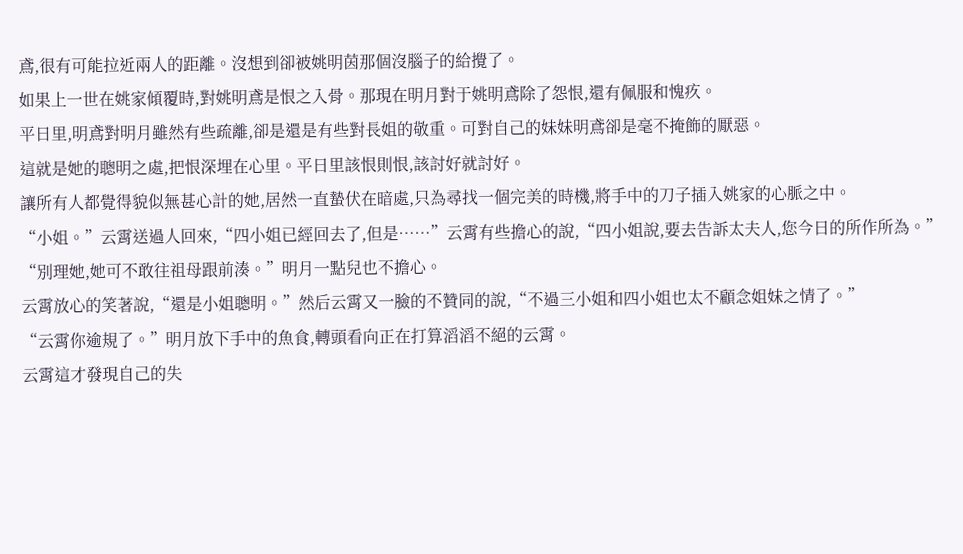鳶,很有可能拉近兩人的距離。沒想到卻被姚明茵那個沒腦子的給攪了。
如果上一世在姚家傾覆時,對姚明鳶是恨之入骨。那現在明月對于姚明鳶除了怨恨,還有佩服和愧疚。
平日里,明鳶對明月雖然有些疏離,卻是還是有些對長姐的敬重。可對自己的妹妹明鳶卻是毫不掩飾的厭惡。
這就是她的聰明之處,把恨深埋在心里。平日里該恨則恨,該討好就討好。
讓所有人都覺得貌似無甚心計的她,居然一直蟄伏在暗處,只為尋找一個完美的時機,將手中的刀子插入姚家的心脈之中。
“小姐。”云霄送過人回來,“四小姐已經回去了,但是……”云霄有些擔心的說,“四小姐說,要去告訴太夫人,您今日的所作所為。”
“別理她,她可不敢往祖母跟前湊。”明月一點兒也不擔心。
云霄放心的笑著說,“還是小姐聰明。”然后云霄又一臉的不贊同的說,“不過三小姐和四小姐也太不顧念姐妹之情了。”
“云霄你逾規了。”明月放下手中的魚食,轉頭看向正在打算滔滔不絕的云霄。
云霄這才發現自己的失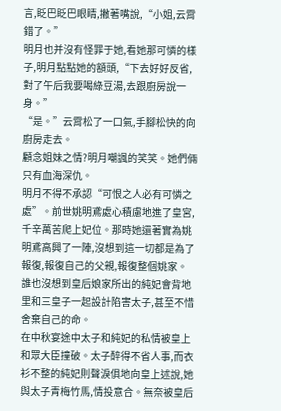言,眨巴眨巴眼睛,撇著嘴說,“小姐,云霄錯了。”
明月也并沒有怪罪于她,看她那可憐的樣子,明月點點她的額頭,“下去好好反省,對了午后我要喝綠豆湯,去跟廚房說一身。”
“是。”云霄松了一口氣,手腳松快的向廚房走去。
顧念姐妹之情?明月嘲諷的笑笑。她們倆只有血海深仇。
明月不得不承認“可恨之人必有可憐之處”。前世姚明鳶處心積慮地進了皇宮,千辛萬苦爬上妃位。那時她還著實為姚明鳶高興了一陣,沒想到這一切都是為了報復,報復自己的父親,報復整個姚家。
誰也沒想到皇后娘家所出的純妃會背地里和三皇子一起設計陷害太子,甚至不惜舍棄自己的命。
在中秋宴途中太子和純妃的私情被皇上和眾大臣撞破。太子醉得不省人事,而衣衫不整的純妃則聲淚俱地向皇上述說,她與太子青梅竹馬,情投意合。無奈被皇后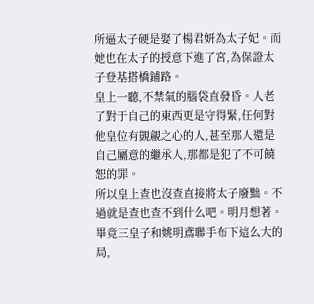所逼太子硬是娶了楊君妍為太子妃。而她也在太子的授意下進了宮,為保證太子登基搭橋鋪路。
皇上一聽,不禁氣的腦袋直發昏。人老了對于自己的東西更是守得緊,任何對他皇位有覬覦之心的人,甚至那人還是自己屬意的繼承人,那都是犯了不可饒恕的罪。
所以皇上查也沒查直接將太子廢黜。不過就是查也查不到什么吧。明月想著。
畢竟三皇子和姚明鳶聯手布下這么大的局,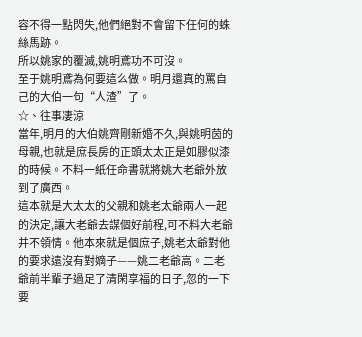容不得一點閃失,他們絕對不會留下任何的蛛絲馬跡。
所以姚家的覆滅,姚明鳶功不可沒。
至于姚明鳶為何要這么做。明月還真的罵自己的大伯一句“人渣”了。
☆、往事凄涼
當年,明月的大伯姚齊剛新婚不久,與姚明茵的母親,也就是庶長房的正頭太太正是如膠似漆的時候。不料一紙任命書就將姚大老爺外放到了廣西。
這本就是大太太的父親和姚老太爺兩人一起的決定,讓大老爺去謀個好前程,可不料大老爺并不領情。他本來就是個庶子,姚老太爺對他的要求遠沒有對嫡子——姚二老爺高。二老爺前半輩子過足了清閑享福的日子,忽的一下要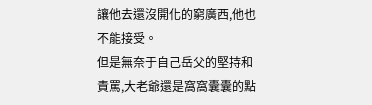讓他去還沒開化的窮廣西,他也不能接受。
但是無奈于自己岳父的堅持和責罵,大老爺還是窩窩囊囊的點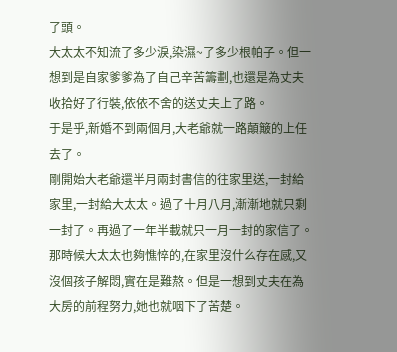了頭。
大太太不知流了多少淚,染濕~了多少根帕子。但一想到是自家爹爹為了自己辛苦籌劃,也還是為丈夫收拾好了行裝,依依不舍的送丈夫上了路。
于是乎,新婚不到兩個月,大老爺就一路顛簸的上任去了。
剛開始大老爺還半月兩封書信的往家里送,一封給家里,一封給大太太。過了十月八月,漸漸地就只剩一封了。再過了一年半載就只一月一封的家信了。
那時候大太太也夠憔悴的,在家里沒什么存在感,又沒個孩子解悶,實在是難熬。但是一想到丈夫在為大房的前程努力,她也就咽下了苦楚。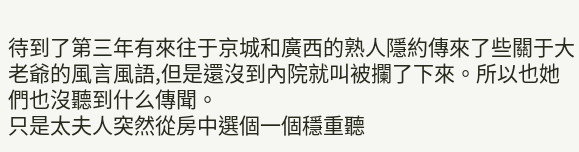待到了第三年有來往于京城和廣西的熟人隱約傳來了些關于大老爺的風言風語,但是還沒到內院就叫被攔了下來。所以也她們也沒聽到什么傳聞。
只是太夫人突然從房中選個一個穩重聽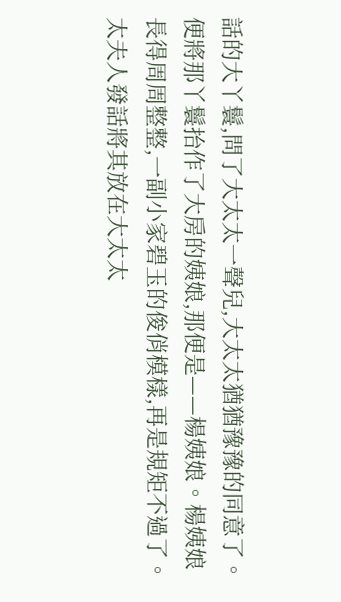話的大丫鬟,問了大太太一聲兒,大太太猶猶豫豫的同意了。便將那丫鬟抬作了大房的姨娘,那便是——楊姨娘。楊姨娘長得周周整整,一副小家碧玉的俊俏模樣,再是規矩不過了。
太夫人發話將其放在大太太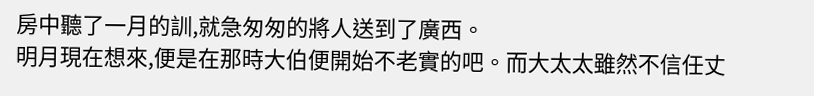房中聽了一月的訓,就急匆匆的將人送到了廣西。
明月現在想來,便是在那時大伯便開始不老實的吧。而大太太雖然不信任丈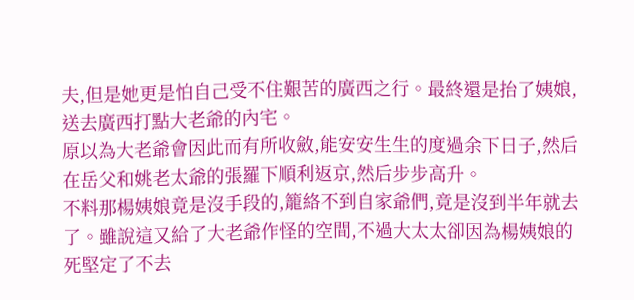夫,但是她更是怕自己受不住艱苦的廣西之行。最終還是抬了姨娘,送去廣西打點大老爺的內宅。
原以為大老爺會因此而有所收斂,能安安生生的度過余下日子,然后在岳父和姚老太爺的張羅下順利返京,然后步步高升。
不料那楊姨娘竟是沒手段的,籠絡不到自家爺們,竟是沒到半年就去了。雖說這又給了大老爺作怪的空間,不過大太太卻因為楊姨娘的死堅定了不去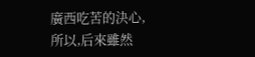廣西吃苦的決心,
所以,后來雖然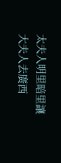太夫人明里暗里讓大夫人去廣西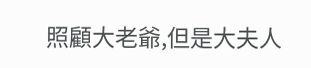照顧大老爺,但是大夫人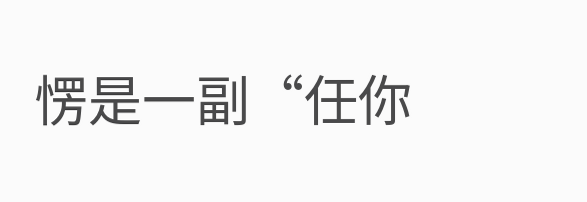愣是一副“任你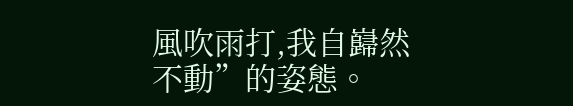風吹雨打,我自巋然不動”的姿態。